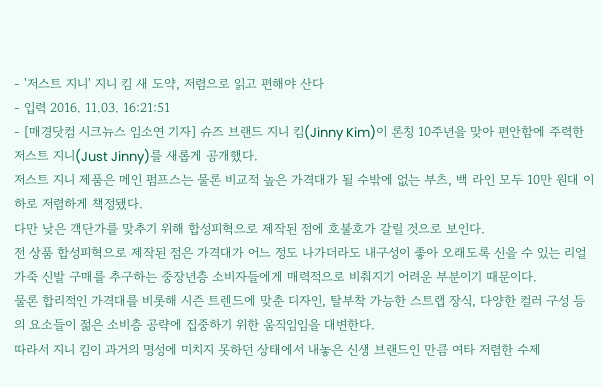- '저스트 지니' 지니 킴 새 도약, 저렴으로 읽고 편해야 산다
- 입력 2016. 11.03. 16:21:51
- [매경닷컴 시크뉴스 임소연 기자] 슈즈 브랜드 지니 킴(Jinny Kim)이 론칭 10주년을 맞아 편안함에 주력한 저스트 지니(Just Jinny)를 새롭게 공개했다.
저스트 지니 제품은 메인 펌프스는 물론 비교적 높은 가격대가 될 수밖에 없는 부츠, 백 라인 모두 10만 원대 이하로 저렴하게 책정됐다.
다만 낮은 객단가를 맞추기 위해 합성피혁으로 제작된 점에 호불호가 갈릴 것으로 보인다.
전 상품 합성피혁으로 제작된 점은 가격대가 어느 정도 나가더라도 내구성이 좋아 오래도록 신을 수 있는 리얼 가죽 신발 구매를 추구하는 중장년층 소비자들에게 매력적으로 비춰지기 어려운 부분이기 때문이다.
물론 합리적인 가격대를 비롯해 시즌 트렌드에 맞춘 디자인, 탈부착 가능한 스트랩 장식, 다양한 컬러 구성 등의 요소들이 젊은 소비층 공략에 집중하기 위한 움직임임을 대변한다.
따라서 지니 킴이 과거의 명성에 미치지 못하던 상태에서 내놓은 신생 브랜드인 만큼 여타 저렴한 수제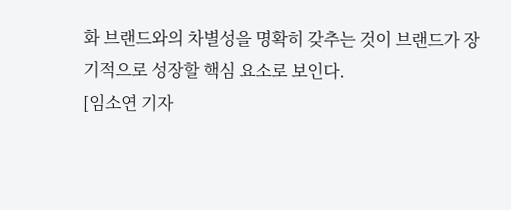화 브랜드와의 차별성을 명확히 갖추는 것이 브랜드가 장기적으로 성장할 핵심 요소로 보인다.
[임소연 기자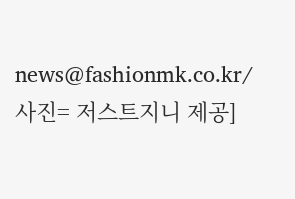news@fashionmk.co.kr/사진= 저스트지니 제공]